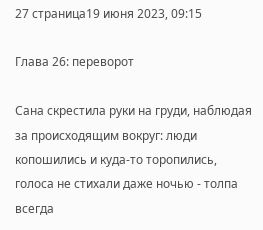27 страница19 июня 2023, 09:15

Глава 26: переворот

Сана скрестила руки на груди, наблюдая за происходящим вокруг: люди копошились и куда-то торопились, голоса не стихали даже ночью - толпа всегда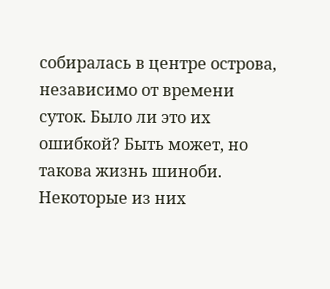собиралась в центре острова, независимо от времени суток. Было ли это их ошибкой? Быть может, но такова жизнь шиноби. Некоторые из них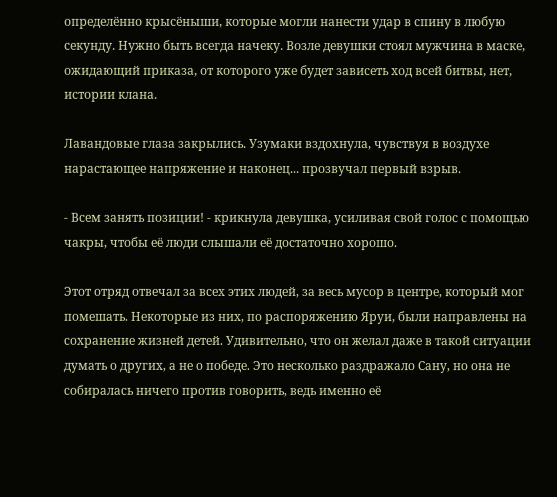определённо крысёныши, которые могли нанести удар в спину в любую секунду. Нужно быть всегда начеку. Возле девушки стоял мужчина в маске, ожидающий приказа, от которого уже будет зависеть ход всей битвы, нет, истории клана.

Лавандовые глаза закрылись. Узумаки вздохнула, чувствуя в воздухе нарастающее напряжение и наконец... прозвучал первый взрыв.

- Всем занять позиции! - крикнула девушка, усиливая свой голос с помощью чакры, чтобы её люди слышали её достаточно хорошо.

Этот отряд отвечал за всех этих людей, за весь мусор в центре, который мог помешать. Некоторые из них, по распоряжению Яруи, были направлены на сохранение жизней детей. Удивительно, что он желал даже в такой ситуации думать о других, а не о победе. Это несколько раздражало Сану, но она не собиралась ничего против говорить, ведь именно её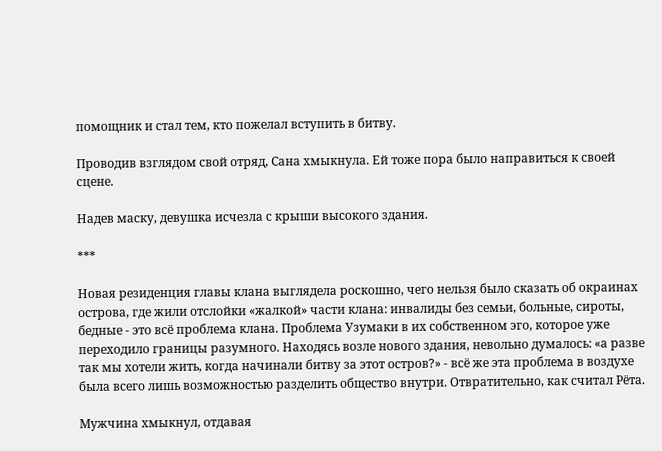помощник и стал тем, кто пожелал вступить в битву.

Проводив взглядом свой отряд, Сана хмыкнула. Ей тоже пора было направиться к своей сцене.

Надев маску, девушка исчезла с крыши высокого здания.

***

Новая резиденция главы клана выглядела роскошно, чего нельзя было сказать об окраинах острова, где жили отслойки «жалкой» части клана: инвалиды без семьи, больные, сироты, бедные - это всё проблема клана. Проблема Узумаки в их собственном эго, которое уже переходило границы разумного. Находясь возле нового здания, невольно думалось: «а разве так мы хотели жить, когда начинали битву за этот остров?» - всё же эта проблема в воздухе была всего лишь возможностью разделить общество внутри. Отвратительно, как считал Рёта.

Мужчина хмыкнул, отдавая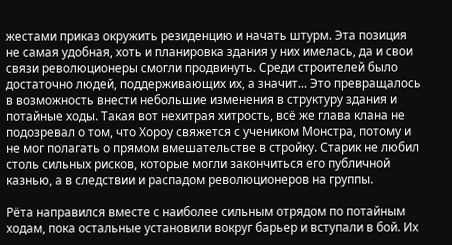жестами приказ окружить резиденцию и начать штурм. Эта позиция не самая удобная, хоть и планировка здания у них имелась, да и свои связи революционеры смогли продвинуть. Среди строителей было достаточно людей, поддерживающих их, а значит... Это превращалось в возможность внести небольшие изменения в структуру здания и потайные ходы. Такая вот нехитрая хитрость, всё же глава клана не подозревал о том, что Хороу свяжется с учеником Монстра, потому и не мог полагать о прямом вмешательстве в стройку. Старик не любил столь сильных рисков, которые могли закончиться его публичной казнью, а в следствии и распадом революционеров на группы.

Рёта направился вместе с наиболее сильным отрядом по потайным ходам, пока остальные установили вокруг барьер и вступали в бой. Их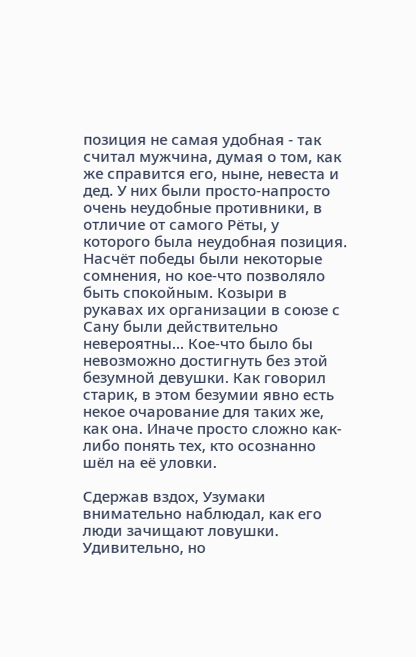позиция не самая удобная - так считал мужчина, думая о том, как же справится его, ныне, невеста и дед. У них были просто-напросто очень неудобные противники, в отличие от самого Рёты, у которого была неудобная позиция. Насчёт победы были некоторые сомнения, но кое-что позволяло быть спокойным. Козыри в рукавах их организации в союзе с Сану были действительно невероятны... Кое-что было бы невозможно достигнуть без этой безумной девушки. Как говорил старик, в этом безумии явно есть некое очарование для таких же, как она. Иначе просто сложно как-либо понять тех, кто осознанно шёл на её уловки.

Сдержав вздох, Узумаки внимательно наблюдал, как его люди зачищают ловушки. Удивительно, но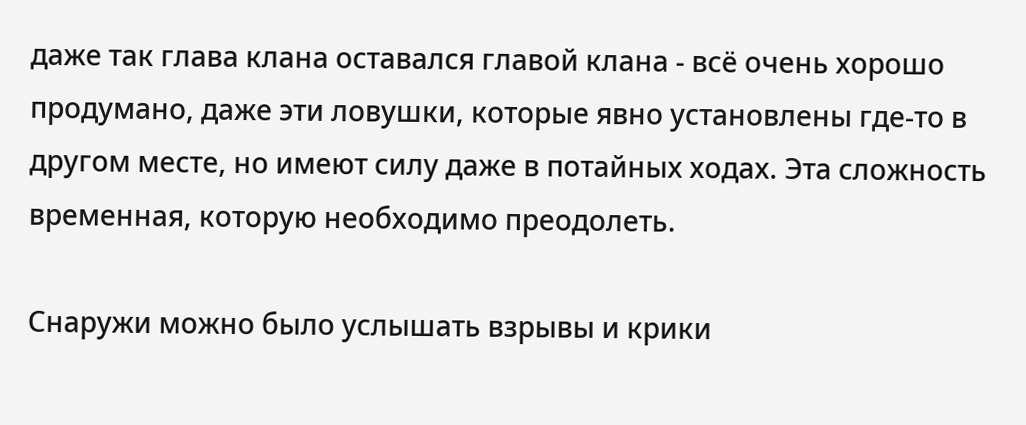даже так глава клана оставался главой клана - всё очень хорошо продумано, даже эти ловушки, которые явно установлены где-то в другом месте, но имеют силу даже в потайных ходах. Эта сложность временная, которую необходимо преодолеть.

Снаружи можно было услышать взрывы и крики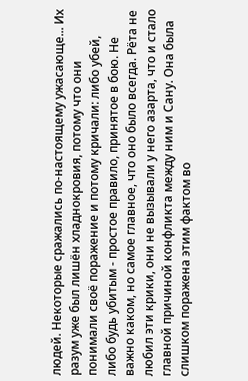людей. Некоторые сражались по-настоящему ужасающе... Их разум уже был лишён хладнокровия, потому что они понимали своё поражение и потому кричали: либо убей, либо будь убитым - простое правило, принятое в бою. Не важно каком, но самое главное, что оно было всегда. Рёта не любил эти крики, они не вызывали у него азарта, что и стало главной причиной конфликта между ним и Сану. Она была слишком поражена этим фактом во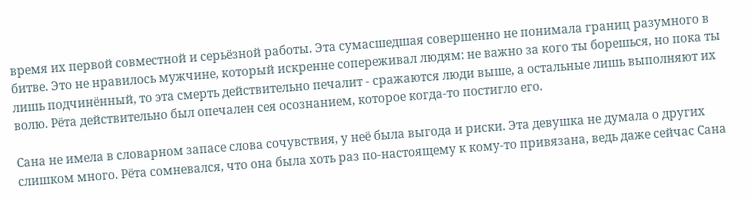время их первой совместной и серьёзной работы. Эта сумасшедшая совершенно не понимала границ разумного в битве. Это не нравилось мужчине, который искренне сопереживал людям: не важно за кого ты борешься, но пока ты лишь подчинённый, то эта смерть действительно печалит - сражаются люди выше, а остальные лишь выполняют их волю. Рёта действительно был опечален сея осознанием, которое когда-то постигло его.

Сана не имела в словарном запасе слова сочувствия, у неё была выгода и риски. Эта девушка не думала о других слишком много. Рёта сомневался, что она была хоть раз по-настоящему к кому-то привязана, ведь даже сейчас Сана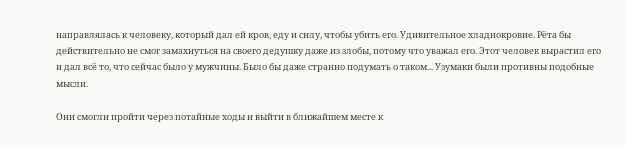направлялась к человеку, который дал ей кров, еду и силу, чтобы убить его. Удивительное хладнокровие. Рёта бы действительно не смог замахнуться на своего дедушку даже из злобы, потому что уважал его. Этот человек вырастил его и дал всё то, что сейчас было у мужчины. Было бы даже странно подумать о таком... Узумаки были противны подобные мысли.

Они смогли пройти через потайные ходы и выйти в ближайшем месте к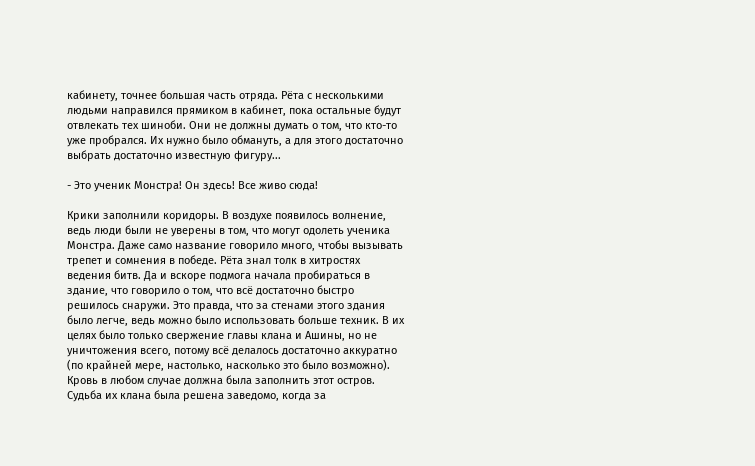кабинету, точнее большая часть отряда. Рёта с несколькими людьми направился прямиком в кабинет, пока остальные будут отвлекать тех шиноби. Они не должны думать о том, что кто-то уже пробрался. Их нужно было обмануть, а для этого достаточно выбрать достаточно известную фигуру...

- Это ученик Монстра! Он здесь! Все живо сюда!

Крики заполнили коридоры. В воздухе появилось волнение, ведь люди были не уверены в том, что могут одолеть ученика Монстра. Даже само название говорило много, чтобы вызывать трепет и сомнения в победе. Рёта знал толк в хитростях ведения битв. Да и вскоре подмога начала пробираться в здание, что говорило о том, что всё достаточно быстро решилось снаружи. Это правда, что за стенами этого здания было легче, ведь можно было использовать больше техник. В их целях было только свержение главы клана и Ашины, но не уничтожения всего, потому всё делалось достаточно аккуратно (по крайней мере, настолько, насколько это было возможно). Кровь в любом случае должна была заполнить этот остров. Судьба их клана была решена заведомо, когда за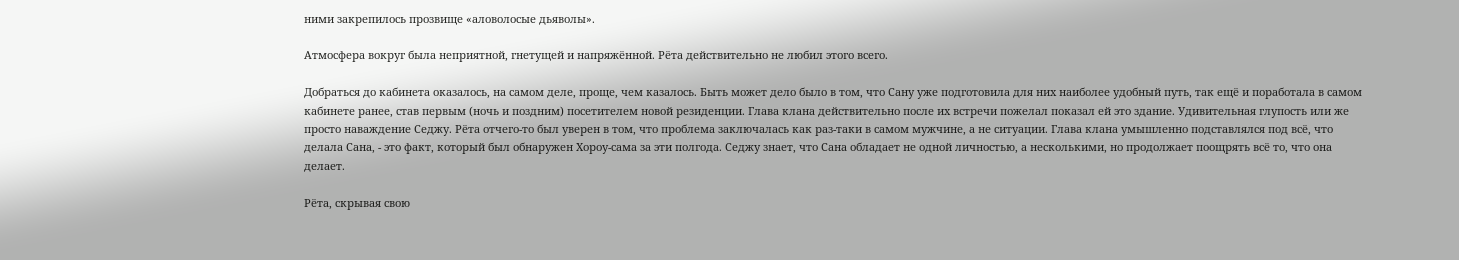ними закрепилось прозвище «аловолосые дьяволы».

Атмосфера вокруг была неприятной, гнетущей и напряжённой. Рёта действительно не любил этого всего.

Добраться до кабинета оказалось, на самом деле, проще, чем казалось. Быть может дело было в том, что Сану уже подготовила для них наиболее удобный путь, так ещё и поработала в самом кабинете ранее, став первым (ночь и поздним) посетителем новой резиденции. Глава клана действительно после их встречи пожелал показал ей это здание. Удивительная глупость или же просто наваждение Седжу. Рёта отчего-то был уверен в том, что проблема заключалась как раз-таки в самом мужчине, а не ситуации. Глава клана умышленно подставлялся под всё, что делала Сана, - это факт, который был обнаружен Хороу-сама за эти полгода. Седжу знает, что Сана обладает не одной личностью, а несколькими, но продолжает поощрять всё то, что она делает.

Рёта, скрывая свою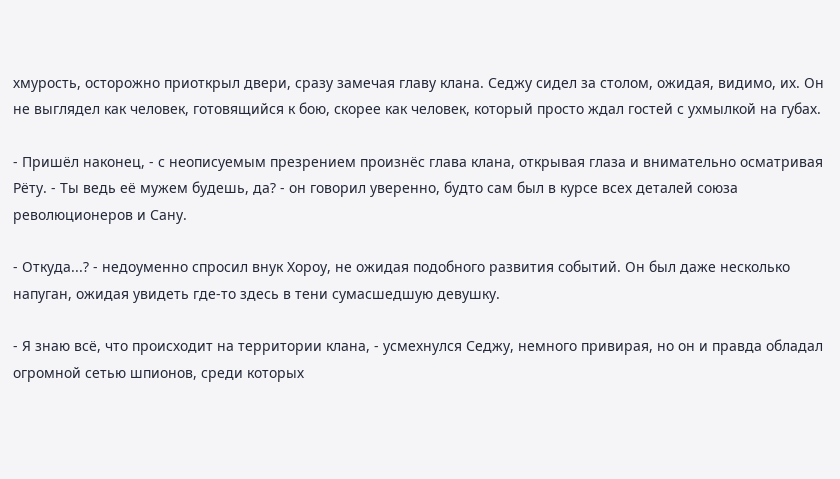хмурость, осторожно приоткрыл двери, сразу замечая главу клана. Седжу сидел за столом, ожидая, видимо, их. Он не выглядел как человек, готовящийся к бою, скорее как человек, который просто ждал гостей с ухмылкой на губах.

- Пришёл наконец, - с неописуемым презрением произнёс глава клана, открывая глаза и внимательно осматривая Рёту. - Ты ведь её мужем будешь, да? - он говорил уверенно, будто сам был в курсе всех деталей союза революционеров и Сану.

- Откуда...? - недоуменно спросил внук Хороу, не ожидая подобного развития событий. Он был даже несколько напуган, ожидая увидеть где-то здесь в тени сумасшедшую девушку.

- Я знаю всё, что происходит на территории клана, - усмехнулся Седжу, немного привирая, но он и правда обладал огромной сетью шпионов, среди которых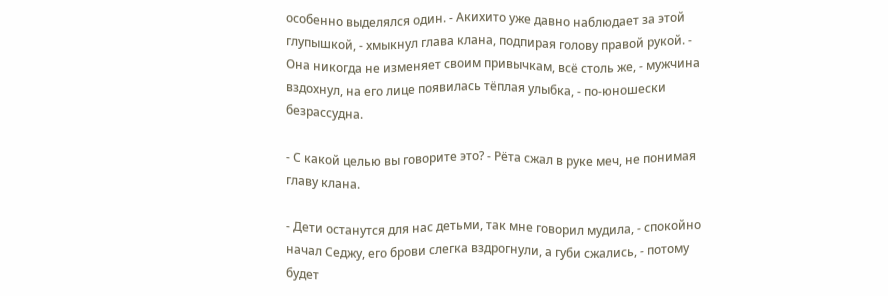особенно выделялся один. - Акихито уже давно наблюдает за этой глупышкой, - хмыкнул глава клана, подпирая голову правой рукой. - Она никогда не изменяет своим привычкам, всё столь же, - мужчина вздохнул, на его лице появилась тёплая улыбка, - по-юношески безрассудна.

- С какой целью вы говорите это? - Рёта сжал в руке меч, не понимая главу клана.

- Дети останутся для нас детьми, так мне говорил мудила, - спокойно начал Седжу, его брови слегка вздрогнули, а губи сжались, - потому будет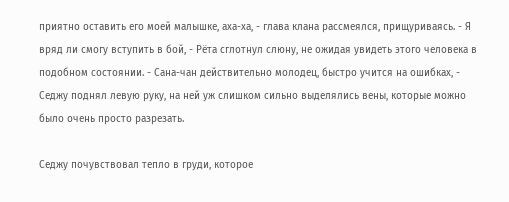приятно оставить его моей малышке, аха-ха, - глава клана рассмеялся, прищуриваясь. - Я вряд ли смогу вступить в бой, - Рёта сглотнул слюну, не ожидая увидеть этого человека в подобном состоянии. - Сана-чан действительно молодец, быстро учится на ошибках, - Седжу поднял левую руку, на ней уж слишком сильно выделялись вены, которые можно было очень просто разрезать.

Седжу почувствовал тепло в груди, которое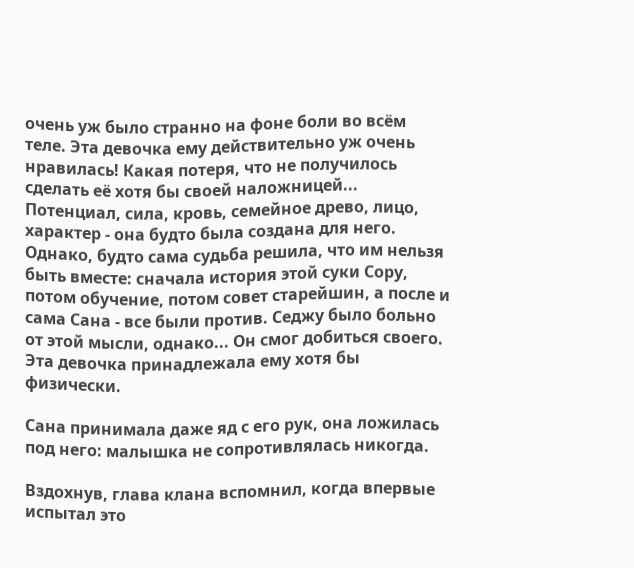очень уж было странно на фоне боли во всём теле. Эта девочка ему действительно уж очень нравилась! Какая потеря, что не получилось сделать её хотя бы своей наложницей... Потенциал, сила, кровь, семейное древо, лицо, характер - она будто была создана для него. Однако, будто сама судьба решила, что им нельзя быть вместе: сначала история этой суки Сору, потом обучение, потом совет старейшин, а после и сама Сана - все были против. Седжу было больно от этой мысли, однако... Он смог добиться своего. Эта девочка принадлежала ему хотя бы физически.

Сана принимала даже яд с его рук, она ложилась под него: малышка не сопротивлялась никогда.

Вздохнув, глава клана вспомнил, когда впервые испытал это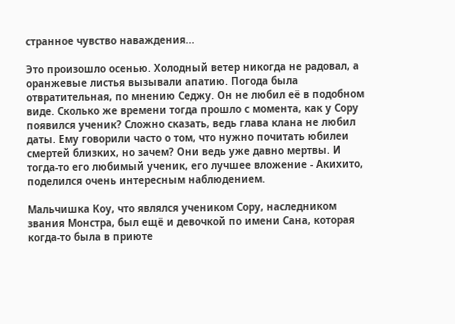странное чувство наваждения...

Это произошло осенью. Холодный ветер никогда не радовал, а оранжевые листья вызывали апатию. Погода была отвратительная, по мнению Седжу. Он не любил её в подобном виде. Сколько же времени тогда прошло с момента, как у Сору появился ученик? Сложно сказать, ведь глава клана не любил даты. Ему говорили часто о том, что нужно почитать юбилеи смертей близких, но зачем? Они ведь уже давно мертвы. И тогда-то его любимый ученик, его лучшее вложение - Акихито, поделился очень интересным наблюдением.

Мальчишка Коу, что являлся учеником Сору, наследником звания Монстра, был ещё и девочкой по имени Сана, которая когда-то была в приюте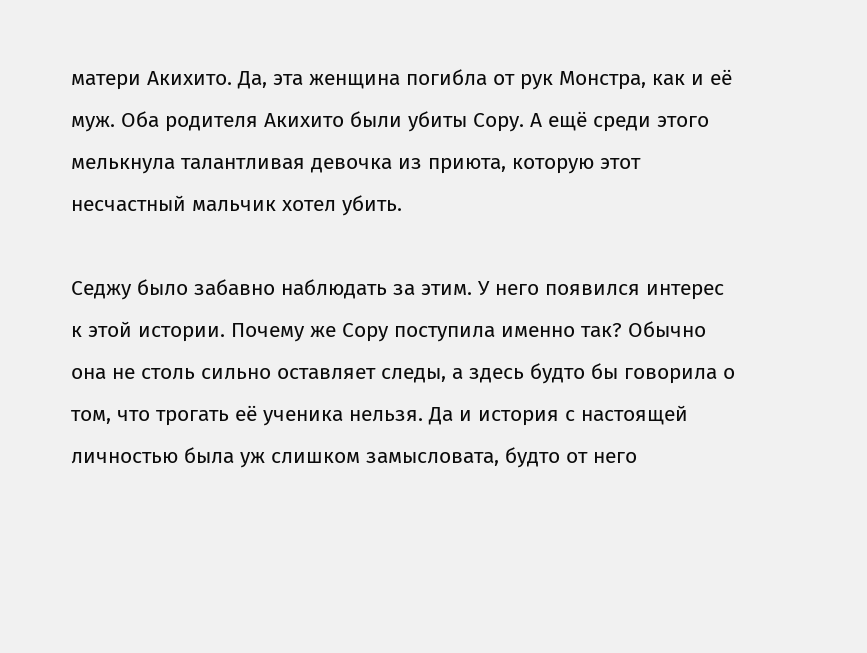матери Акихито. Да, эта женщина погибла от рук Монстра, как и её муж. Оба родителя Акихито были убиты Сору. А ещё среди этого мелькнула талантливая девочка из приюта, которую этот несчастный мальчик хотел убить.

Седжу было забавно наблюдать за этим. У него появился интерес к этой истории. Почему же Сору поступила именно так? Обычно она не столь сильно оставляет следы, а здесь будто бы говорила о том, что трогать её ученика нельзя. Да и история с настоящей личностью была уж слишком замысловата, будто от него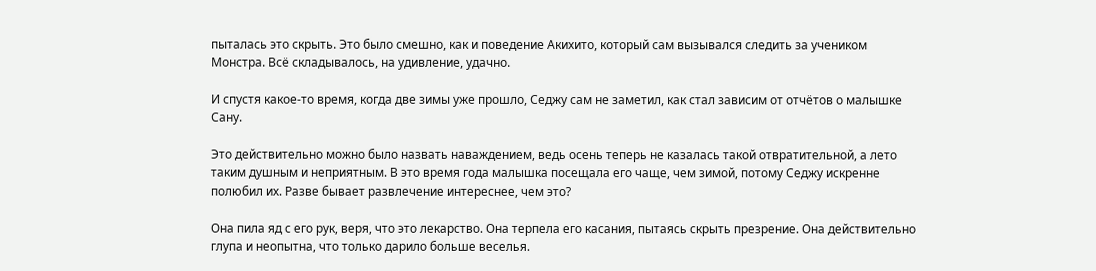пыталась это скрыть. Это было смешно, как и поведение Акихито, который сам вызывался следить за учеником Монстра. Всё складывалось, на удивление, удачно.

И спустя какое-то время, когда две зимы уже прошло, Седжу сам не заметил, как стал зависим от отчётов о малышке Сану.

Это действительно можно было назвать наваждением, ведь осень теперь не казалась такой отвратительной, а лето таким душным и неприятным. В это время года малышка посещала его чаще, чем зимой, потому Седжу искренне полюбил их. Разве бывает развлечение интереснее, чем это?

Она пила яд с его рук, веря, что это лекарство. Она терпела его касания, пытаясь скрыть презрение. Она действительно глупа и неопытна, что только дарило больше веселья.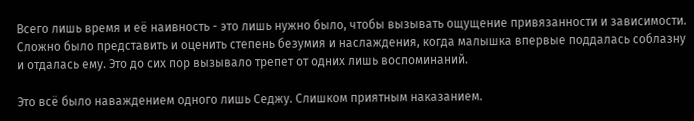Всего лишь время и её наивность - это лишь нужно было, чтобы вызывать ощущение привязанности и зависимости. Сложно было представить и оценить степень безумия и наслаждения, когда малышка впервые поддалась соблазну и отдалась ему. Это до сих пор вызывало трепет от одних лишь воспоминаний.

Это всё было наваждением одного лишь Седжу. Слишком приятным наказанием.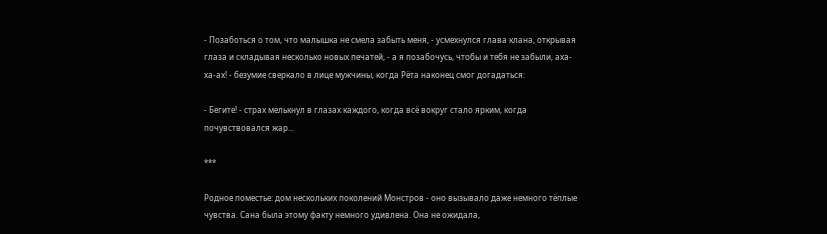- Позаботься о том, что малышка не смела забыть меня, - усмехнулся глава клана, открывая глаза и складывая несколько новых печатей, - а я позабочусь, чтобы и тебя не забыли, аха-ха-ах! - безумие сверкало в лице мужчины, когда Рёта наконец смог догадаться:

- Бегите! - страх мелькнул в глазах каждого, когда всё вокруг стало ярким, когда почувствовался жар...

***

Родное поместье: дом нескольких поколений Монстров - оно вызывало даже немного тёплые чувства. Сана была этому факту немного удивлена. Она не ожидала,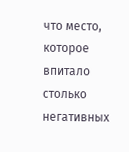что место, которое впитало столько негативных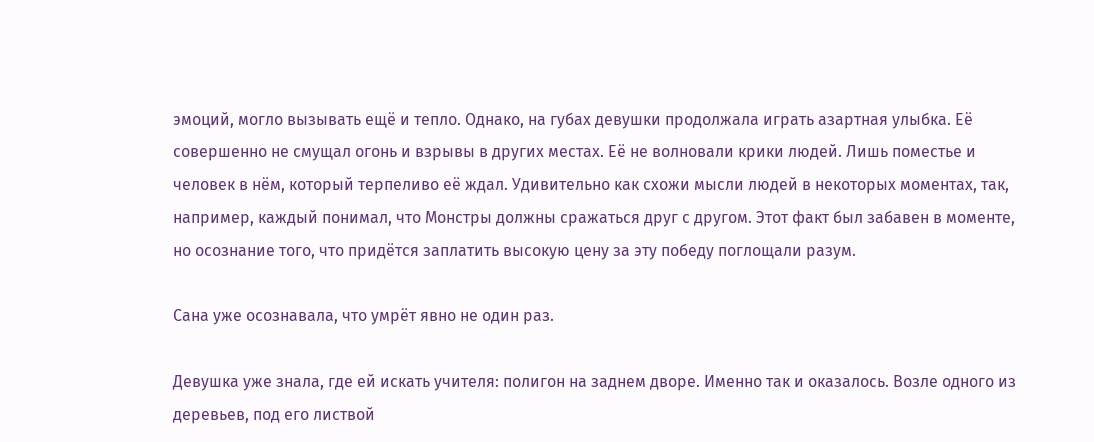эмоций, могло вызывать ещё и тепло. Однако, на губах девушки продолжала играть азартная улыбка. Её совершенно не смущал огонь и взрывы в других местах. Её не волновали крики людей. Лишь поместье и человек в нём, который терпеливо её ждал. Удивительно как схожи мысли людей в некоторых моментах, так, например, каждый понимал, что Монстры должны сражаться друг с другом. Этот факт был забавен в моменте, но осознание того, что придётся заплатить высокую цену за эту победу поглощали разум.

Сана уже осознавала, что умрёт явно не один раз.

Девушка уже знала, где ей искать учителя: полигон на заднем дворе. Именно так и оказалось. Возле одного из деревьев, под его листвой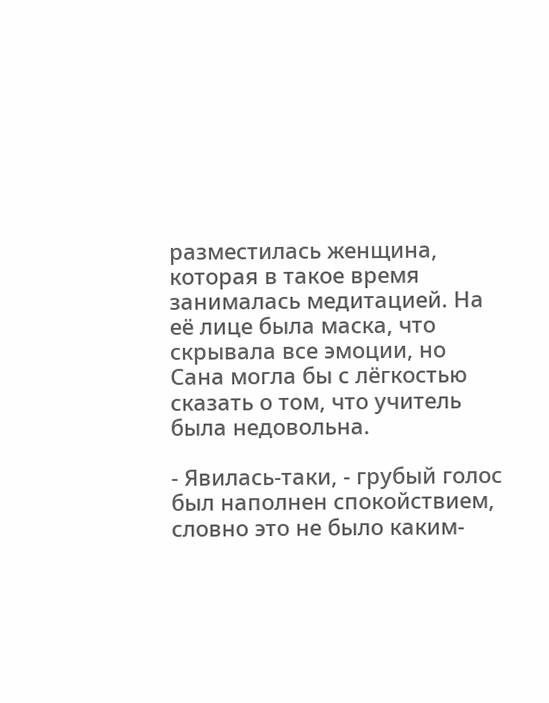разместилась женщина, которая в такое время занималась медитацией. На её лице была маска, что скрывала все эмоции, но Сана могла бы с лёгкостью сказать о том, что учитель была недовольна.

- Явилась-таки, - грубый голос был наполнен спокойствием, словно это не было каким-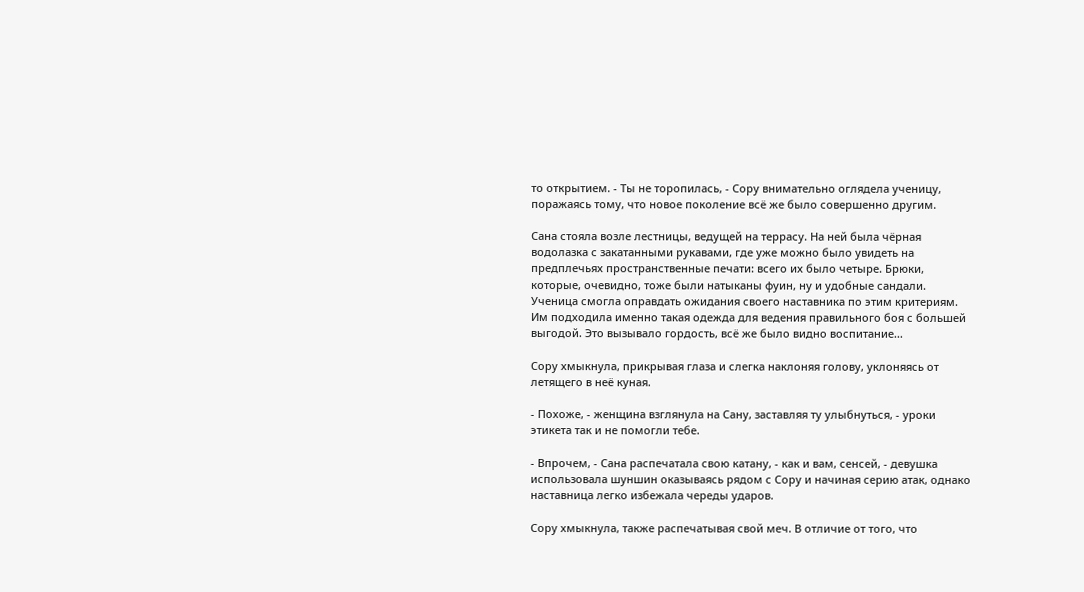то открытием. - Ты не торопилась, - Сору внимательно оглядела ученицу, поражаясь тому, что новое поколение всё же было совершенно другим.

Сана стояла возле лестницы, ведущей на террасу. На ней была чёрная водолазка с закатанными рукавами, где уже можно было увидеть на предплечьях пространственные печати: всего их было четыре. Брюки, которые, очевидно, тоже были натыканы фуин, ну и удобные сандали. Ученица смогла оправдать ожидания своего наставника по этим критериям. Им подходила именно такая одежда для ведения правильного боя с большей выгодой. Это вызывало гордость, всё же было видно воспитание...

Сору хмыкнула, прикрывая глаза и слегка наклоняя голову, уклоняясь от летящего в неё куная.

- Похоже, - женщина взглянула на Сану, заставляя ту улыбнуться, - уроки этикета так и не помогли тебе.

- Впрочем, - Сана распечатала свою катану, - как и вам, сенсей, - девушка использовала шуншин оказываясь рядом с Сору и начиная серию атак, однако наставница легко избежала череды ударов.

Сору хмыкнула, также распечатывая свой меч. В отличие от того, что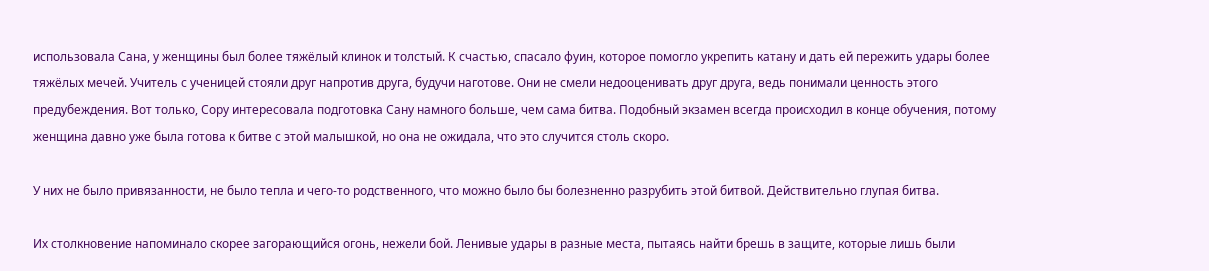использовала Сана, у женщины был более тяжёлый клинок и толстый. К счастью, спасало фуин, которое помогло укрепить катану и дать ей пережить удары более тяжёлых мечей. Учитель с ученицей стояли друг напротив друга, будучи наготове. Они не смели недооценивать друг друга, ведь понимали ценность этого предубеждения. Вот только, Сору интересовала подготовка Сану намного больше, чем сама битва. Подобный экзамен всегда происходил в конце обучения, потому женщина давно уже была готова к битве с этой малышкой, но она не ожидала, что это случится столь скоро.

У них не было привязанности, не было тепла и чего-то родственного, что можно было бы болезненно разрубить этой битвой. Действительно глупая битва.

Их столкновение напоминало скорее загорающийся огонь, нежели бой. Ленивые удары в разные места, пытаясь найти брешь в защите, которые лишь были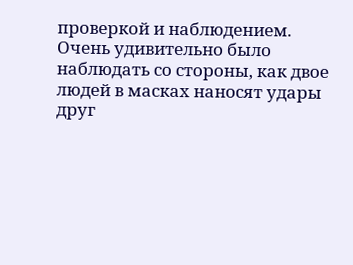проверкой и наблюдением. Очень удивительно было наблюдать со стороны, как двое людей в масках наносят удары друг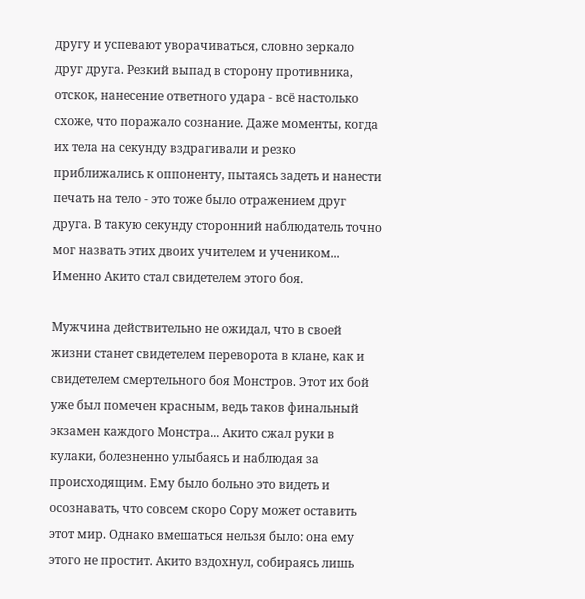другу и успевают уворачиваться, словно зеркало друг друга. Резкий выпад в сторону противника, отскок, нанесение ответного удара - всё настолько схоже, что поражало сознание. Даже моменты, когда их тела на секунду вздрагивали и резко приближались к оппоненту, пытаясь задеть и нанести печать на тело - это тоже было отражением друг друга. В такую секунду сторонний наблюдатель точно мог назвать этих двоих учителем и учеником... Именно Акито стал свидетелем этого боя.

Мужчина действительно не ожидал, что в своей жизни станет свидетелем переворота в клане, как и свидетелем смертельного боя Монстров. Этот их бой уже был помечен красным, ведь таков финальный экзамен каждого Монстра... Акито сжал руки в кулаки, болезненно улыбаясь и наблюдая за происходящим. Ему было больно это видеть и осознавать, что совсем скоро Сору может оставить этот мир. Однако вмешаться нельзя было: она ему этого не простит. Акито вздохнул, собираясь лишь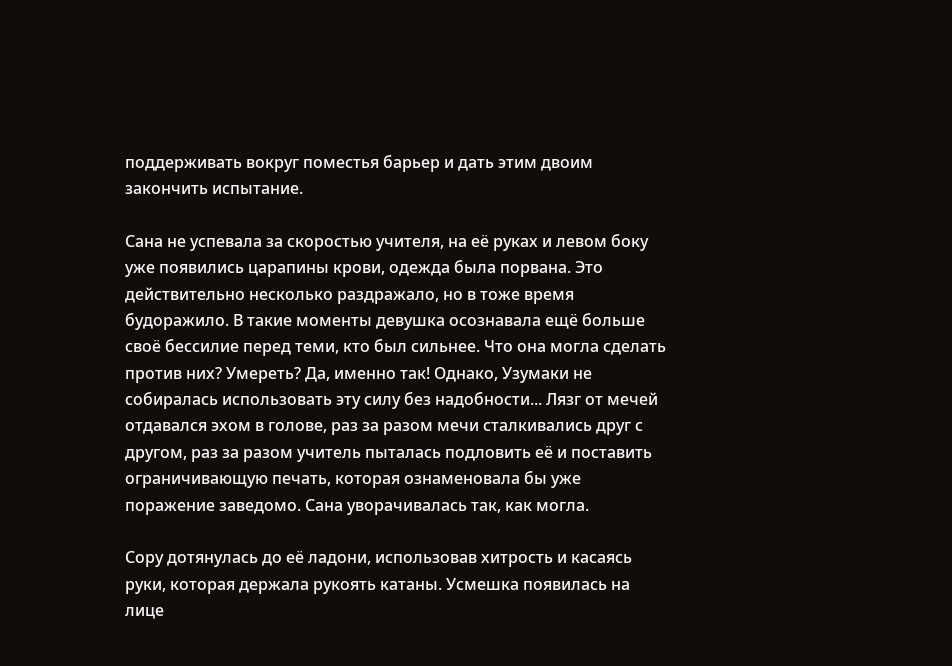поддерживать вокруг поместья барьер и дать этим двоим закончить испытание.

Сана не успевала за скоростью учителя, на её руках и левом боку уже появились царапины крови, одежда была порвана. Это действительно несколько раздражало, но в тоже время будоражило. В такие моменты девушка осознавала ещё больше своё бессилие перед теми, кто был сильнее. Что она могла сделать против них? Умереть? Да, именно так! Однако, Узумаки не собиралась использовать эту силу без надобности... Лязг от мечей отдавался эхом в голове, раз за разом мечи сталкивались друг с другом, раз за разом учитель пыталась подловить её и поставить ограничивающую печать, которая ознаменовала бы уже поражение заведомо. Сана уворачивалась так, как могла.

Сору дотянулась до её ладони, использовав хитрость и касаясь руки, которая держала рукоять катаны. Усмешка появилась на лице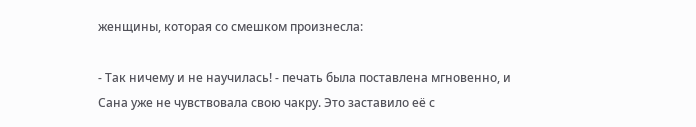женщины, которая со смешком произнесла:

- Так ничему и не научилась! - печать была поставлена мгновенно, и Сана уже не чувствовала свою чакру. Это заставило её с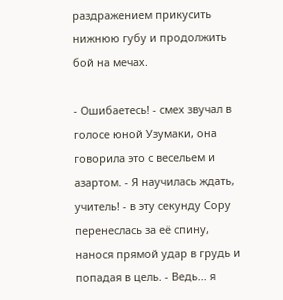раздражением прикусить нижнюю губу и продолжить бой на мечах.

- Ошибаетесь! - смех звучал в голосе юной Узумаки, она говорила это с весельем и азартом. - Я научилась ждать, учитель! - в эту секунду Сору перенеслась за её спину, нанося прямой удар в грудь и попадая в цель. - Ведь... я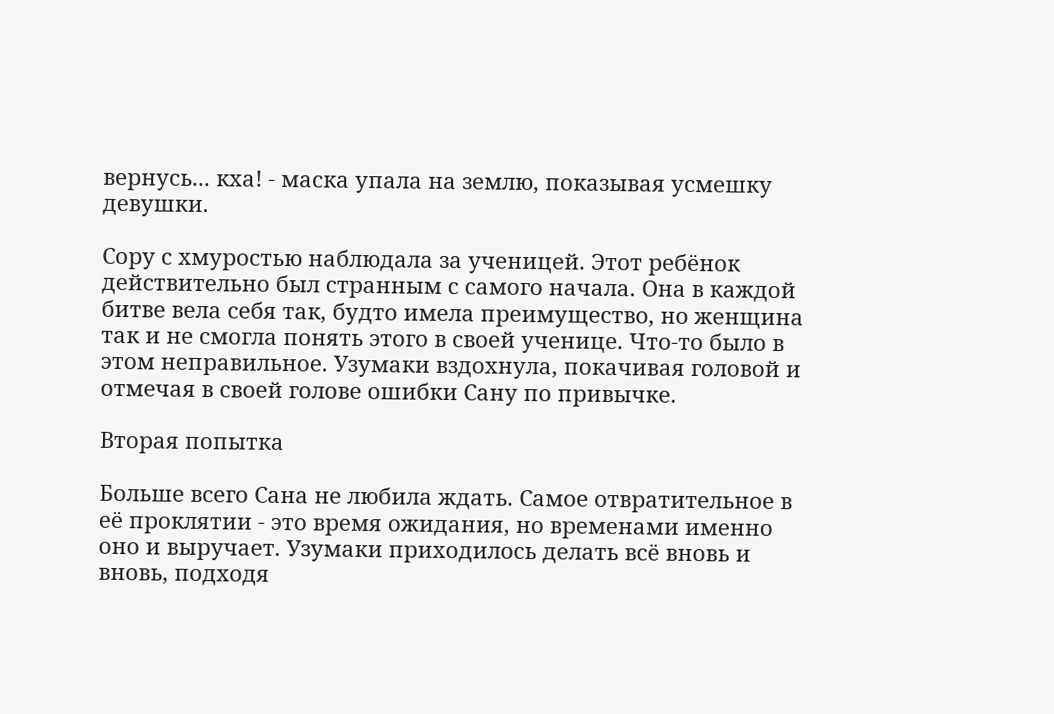вернусь... кха! - маска упала на землю, показывая усмешку девушки.

Сору с хмуростью наблюдала за ученицей. Этот ребёнок действительно был странным с самого начала. Она в каждой битве вела себя так, будто имела преимущество, но женщина так и не смогла понять этого в своей ученице. Что-то было в этом неправильное. Узумаки вздохнула, покачивая головой и отмечая в своей голове ошибки Сану по привычке.

Вторая попытка

Больше всего Сана не любила ждать. Самое отвратительное в её проклятии - это время ожидания, но временами именно оно и выручает. Узумаки приходилось делать всё вновь и вновь, подходя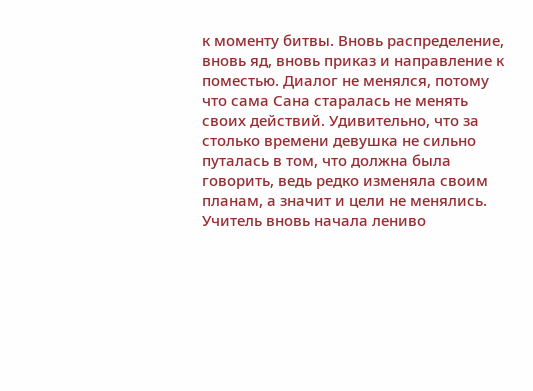к моменту битвы. Вновь распределение, вновь яд, вновь приказ и направление к поместью. Диалог не менялся, потому что сама Сана старалась не менять своих действий. Удивительно, что за столько времени девушка не сильно путалась в том, что должна была говорить, ведь редко изменяла своим планам, а значит и цели не менялись. Учитель вновь начала лениво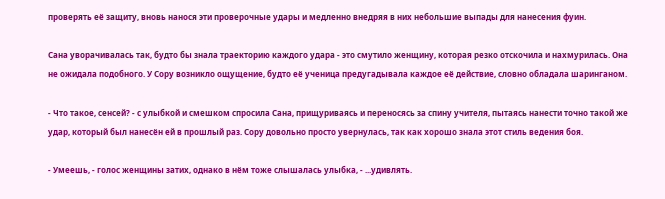проверять её защиту, вновь нанося эти проверочные удары и медленно внедряя в них небольшие выпады для нанесения фуин.

Сана уворачивалась так, будто бы знала траекторию каждого удара - это смутило женщину, которая резко отскочила и нахмурилась. Она не ожидала подобного. У Сору возникло ощущение, будто её ученица предугадывала каждое её действие, словно обладала шаринганом.

- Что такое, сенсей? - с улыбкой и смешком спросила Сана, прищуриваясь и переносясь за спину учителя, пытаясь нанести точно такой же удар, который был нанесён ей в прошлый раз. Сору довольно просто увернулась, так как хорошо знала этот стиль ведения боя.

- Умеешь, - голос женщины затих, однако в нём тоже слышалась улыбка, - ...удивлять.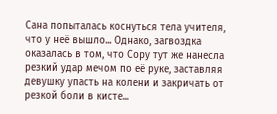Сана попыталась коснуться тела учителя, что у неё вышло... Однако, загвоздка оказалась в том, что Сору тут же нанесла резкий удар мечом по её руке, заставляя девушку упасть на колени и закричать от резкой боли в кисте...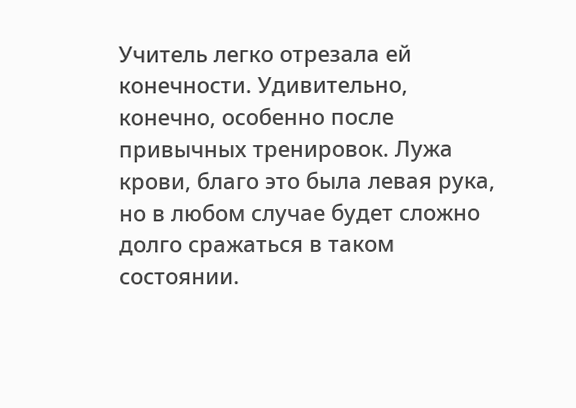Учитель легко отрезала ей конечности. Удивительно, конечно, особенно после привычных тренировок. Лужа крови, благо это была левая рука, но в любом случае будет сложно долго сражаться в таком состоянии.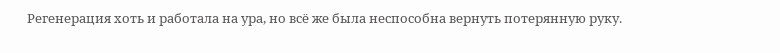Регенерация хоть и работала на ура, но всё же была неспособна вернуть потерянную руку.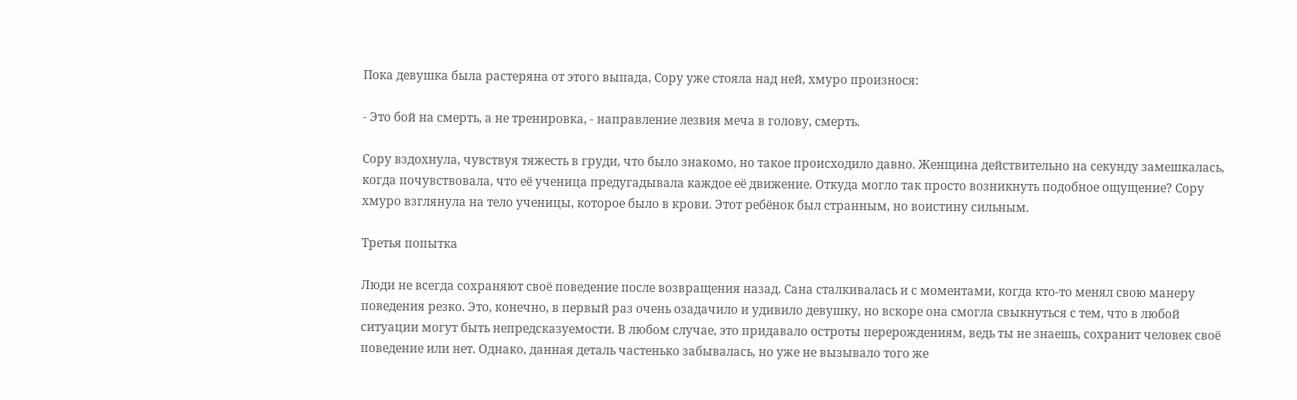Пока девушка была растеряна от этого выпада, Сору уже стояла над ней, хмуро произнося:

- Это бой на смерть, а не тренировка, - направление лезвия меча в голову, смерть.

Сору вздохнула, чувствуя тяжесть в груди, что было знакомо, но такое происходило давно. Женщина действительно на секунду замешкалась, когда почувствовала, что её ученица предугадывала каждое её движение. Откуда могло так просто возникнуть подобное ощущение? Сору хмуро взглянула на тело ученицы, которое было в крови. Этот ребёнок был странным, но воистину сильным.

Третья попытка

Люди не всегда сохраняют своё поведение после возвращения назад. Сана сталкивалась и с моментами, когда кто-то менял свою манеру поведения резко. Это, конечно, в первый раз очень озадачило и удивило девушку, но вскоре она смогла свыкнуться с тем, что в любой ситуации могут быть непредсказуемости. В любом случае, это придавало остроты перерождениям, ведь ты не знаешь, сохранит человек своё поведение или нет. Однако, данная деталь частенько забывалась, но уже не вызывало того же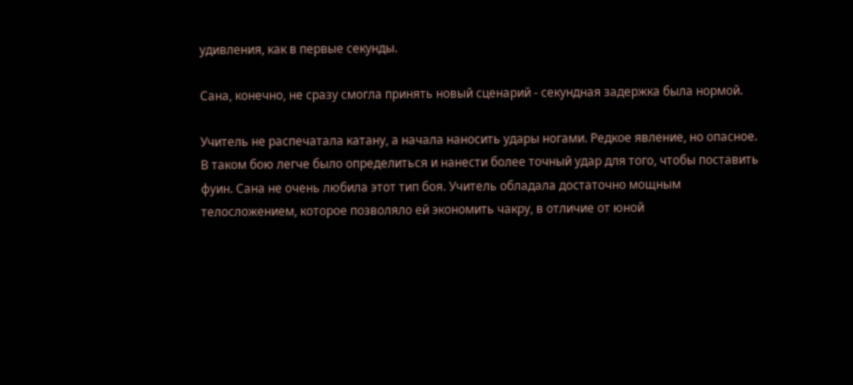удивления, как в первые секунды.

Сана, конечно, не сразу смогла принять новый сценарий - секундная задержка была нормой.

Учитель не распечатала катану, а начала наносить удары ногами. Редкое явление, но опасное. В таком бою легче было определиться и нанести более точный удар для того, чтобы поставить фуин. Сана не очень любила этот тип боя. Учитель обладала достаточно мощным телосложением, которое позволяло ей экономить чакру, в отличие от юной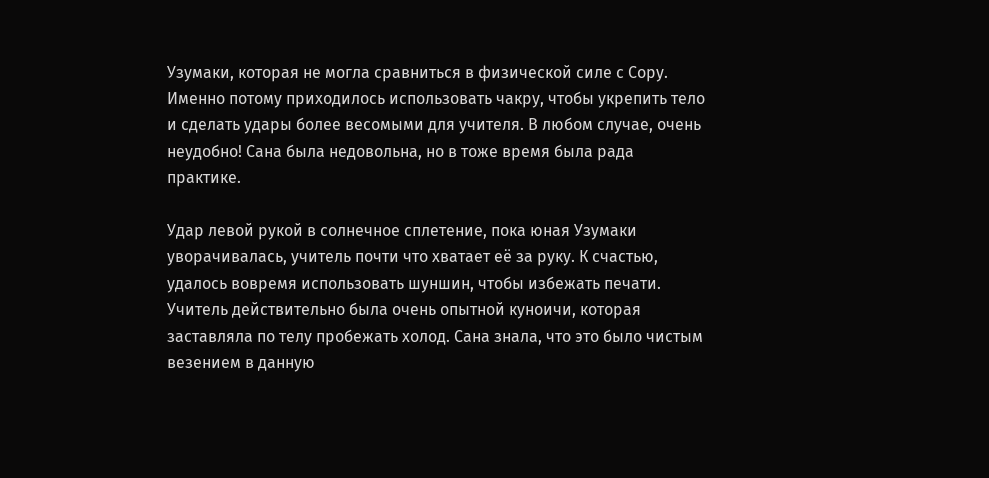Узумаки, которая не могла сравниться в физической силе с Сору. Именно потому приходилось использовать чакру, чтобы укрепить тело и сделать удары более весомыми для учителя. В любом случае, очень неудобно! Сана была недовольна, но в тоже время была рада практике.

Удар левой рукой в солнечное сплетение, пока юная Узумаки уворачивалась, учитель почти что хватает её за руку. К счастью, удалось вовремя использовать шуншин, чтобы избежать печати. Учитель действительно была очень опытной куноичи, которая заставляла по телу пробежать холод. Сана знала, что это было чистым везением в данную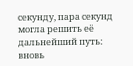секунду, пара секунд могла решить её дальнейший путь: вновь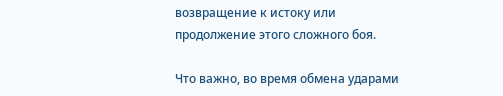возвращение к истоку или продолжение этого сложного боя.

Что важно, во время обмена ударами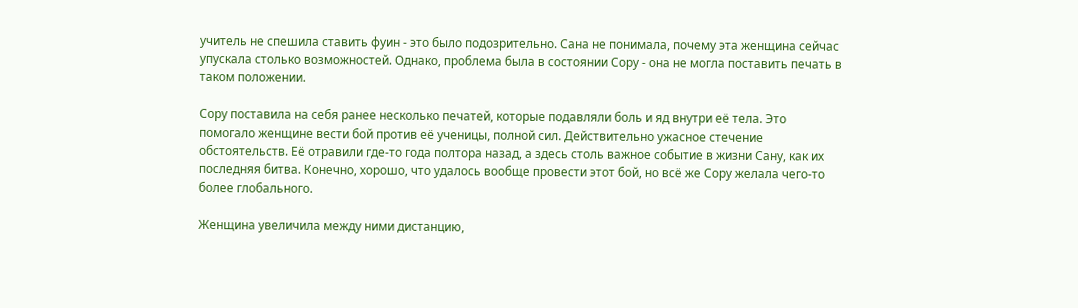учитель не спешила ставить фуин - это было подозрительно. Сана не понимала, почему эта женщина сейчас упускала столько возможностей. Однако, проблема была в состоянии Сору - она не могла поставить печать в таком положении.

Сору поставила на себя ранее несколько печатей, которые подавляли боль и яд внутри её тела. Это помогало женщине вести бой против её ученицы, полной сил. Действительно ужасное стечение обстоятельств. Её отравили где-то года полтора назад, а здесь столь важное событие в жизни Сану, как их последняя битва. Конечно, хорошо, что удалось вообще провести этот бой, но всё же Сору желала чего-то более глобального.

Женщина увеличила между ними дистанцию,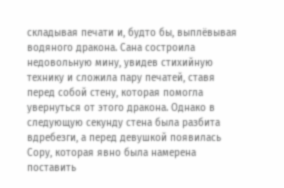складывая печати и, будто бы, выплёвывая водяного дракона. Сана состроила недовольную мину, увидев стихийную технику и сложила пару печатей, ставя перед собой стену, которая помогла увернуться от этого дракона. Однако в следующую секунду стена была разбита вдребезги, а перед девушкой появилась Сору, которая явно была намерена поставить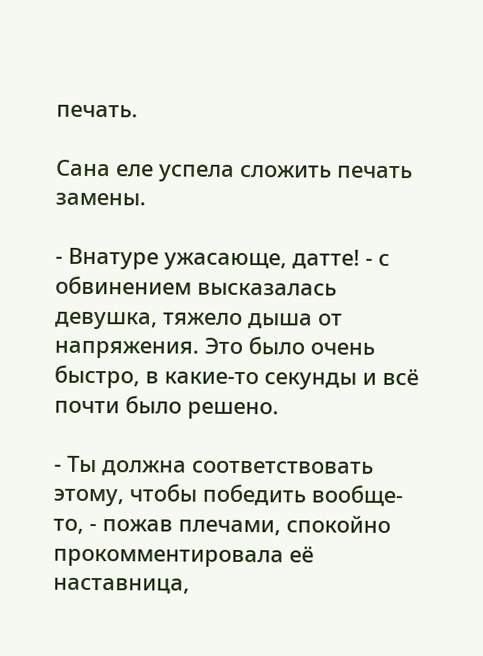печать.

Сана еле успела сложить печать замены.

- Внатуре ужасающе, датте! - с обвинением высказалась девушка, тяжело дыша от напряжения. Это было очень быстро, в какие-то секунды и всё почти было решено.

- Ты должна соответствовать этому, чтобы победить вообще-то, - пожав плечами, спокойно прокомментировала её наставница,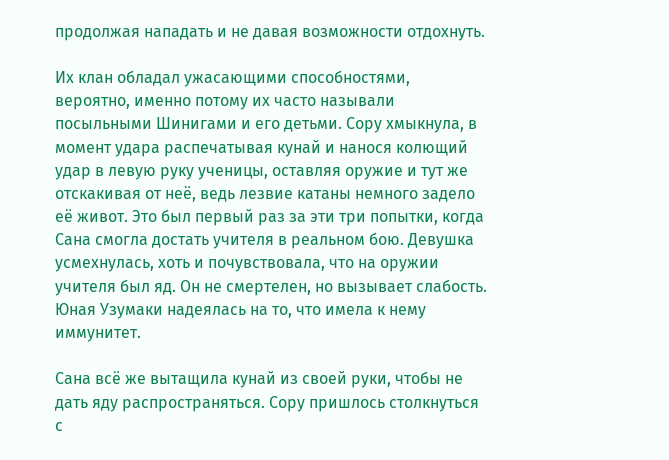продолжая нападать и не давая возможности отдохнуть.

Их клан обладал ужасающими способностями, вероятно, именно потому их часто называли посыльными Шинигами и его детьми. Сору хмыкнула, в момент удара распечатывая кунай и нанося колющий удар в левую руку ученицы, оставляя оружие и тут же отскакивая от неё, ведь лезвие катаны немного задело её живот. Это был первый раз за эти три попытки, когда Сана смогла достать учителя в реальном бою. Девушка усмехнулась, хоть и почувствовала, что на оружии учителя был яд. Он не смертелен, но вызывает слабость. Юная Узумаки надеялась на то, что имела к нему иммунитет.

Сана всё же вытащила кунай из своей руки, чтобы не дать яду распространяться. Сору пришлось столкнуться с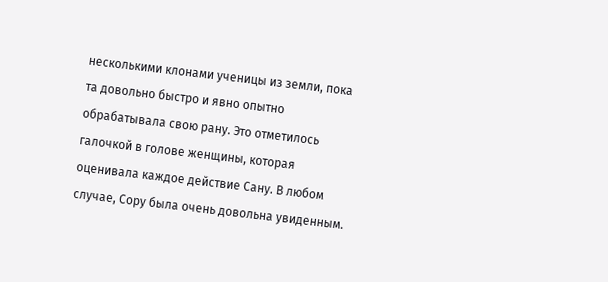несколькими клонами ученицы из земли, пока та довольно быстро и явно опытно обрабатывала свою рану. Это отметилось галочкой в голове женщины, которая оценивала каждое действие Сану. В любом случае, Сору была очень довольна увиденным.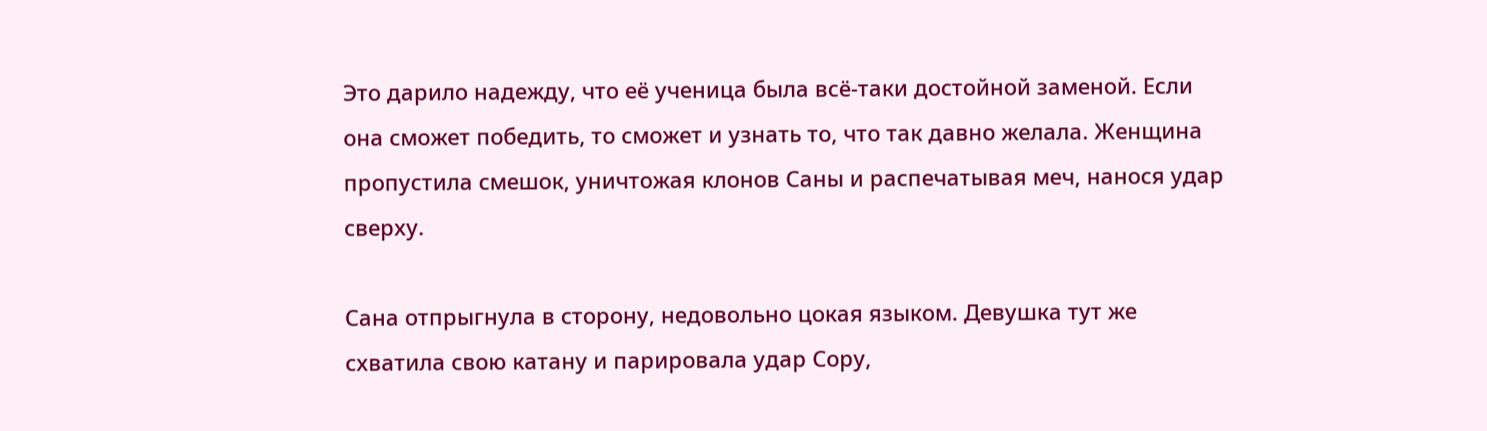Это дарило надежду, что её ученица была всё-таки достойной заменой. Если она сможет победить, то сможет и узнать то, что так давно желала. Женщина пропустила смешок, уничтожая клонов Саны и распечатывая меч, нанося удар сверху.

Сана отпрыгнула в сторону, недовольно цокая языком. Девушка тут же схватила свою катану и парировала удар Сору,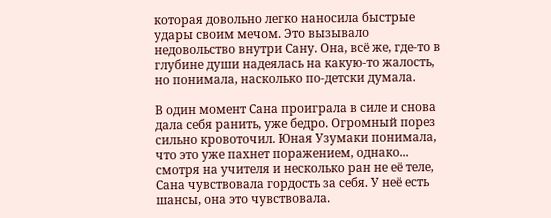которая довольно легко наносила быстрые удары своим мечом. Это вызывало недовольство внутри Сану. Она, всё же, где-то в глубине души надеялась на какую-то жалость, но понимала, насколько по-детски думала.

В один момент Сана проиграла в силе и снова дала себя ранить, уже бедро. Огромный порез сильно кровоточил. Юная Узумаки понимала, что это уже пахнет поражением, однако... смотря на учителя и несколько ран не её теле, Сана чувствовала гордость за себя. У неё есть шансы, она это чувствовала.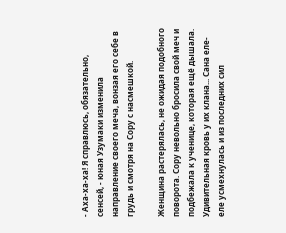- Аха-ха-ха! Я справлюсь, обязательно, сенсей, - юная Узумаки изменила направление своего меча, вонзая его себе в грудь и смотря на Сору с насмешкой.

Женщина растерялась, не ожидая подобного поворота. Сору невольно бросила свой меч и подбежала к ученице, которая ещё дышала. Удивительная кровь у их клана... Сана еле-еле усмехнулась и из последних сил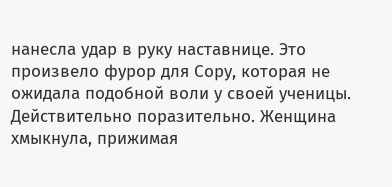нанесла удар в руку наставнице. Это произвело фурор для Сору, которая не ожидала подобной воли у своей ученицы. Действительно поразительно. Женщина хмыкнула, прижимая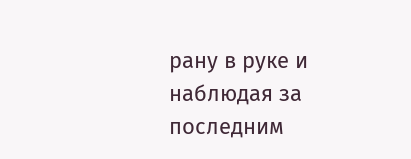рану в руке и наблюдая за последним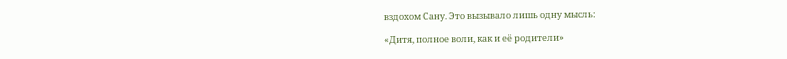вздохом Сану. Это вызывало лишь одну мысль:

«Дитя, полное воли, как и её родители»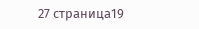27 страница19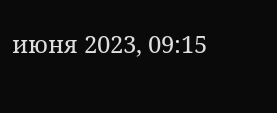июня 2023, 09:15